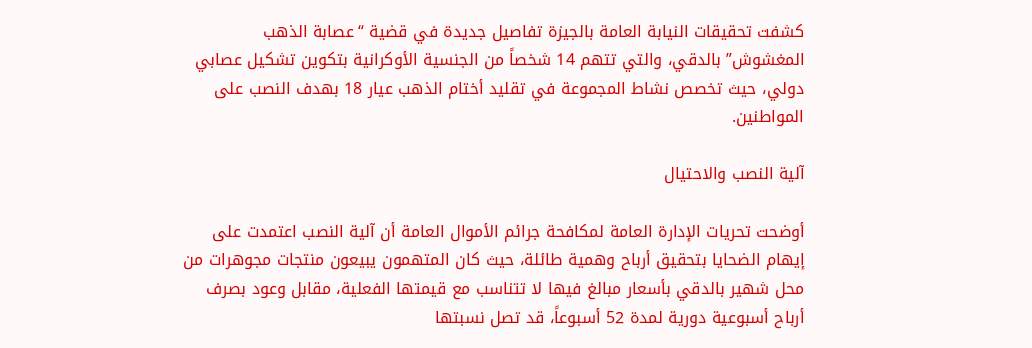كشفت تحقيقات النيابة العامة بالجيزة تفاصيل جديدة في قضية “عصابة الذهب المغشوش” بالدقي، والتي تتهم 14 شخصاً من الجنسية الأوكرانية بتكوين تشكيل عصابي دولي، حيث تخصص نشاط المجموعة في تقليد أختام الذهب عيار 18 بهدف النصب على المواطنين.

آلية النصب والاحتيال

أوضحت تحريات الإدارة العامة لمكافحة جرائم الأموال العامة أن آلية النصب اعتمدت على إيهام الضحايا بتحقيق أرباح وهمية طائلة، حيث كان المتهمون يبيعون منتجات مجوهرات من محل شهير بالدقي بأسعار مبالغ فيها لا تتناسب مع قيمتها الفعلية، مقابل وعود بصرف أرباح أسبوعية دورية لمدة 52 أسبوعاً، قد تصل نسبتها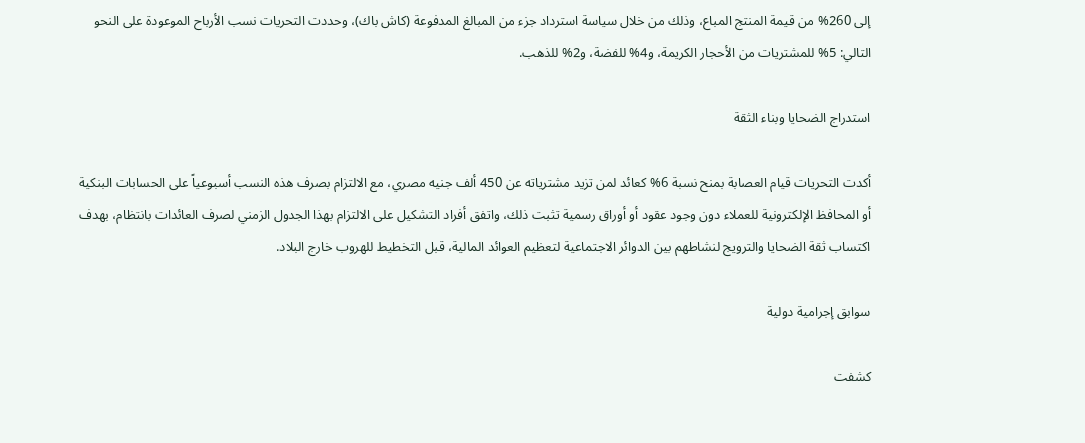إلى 260% من قيمة المنتج المباع، وذلك من خلال سياسة استرداد جزء من المبالغ المدفوعة (كاش باك)، وحددت التحريات نسب الأرباح الموعودة على النحو التالي: 5% للمشتريات من الأحجار الكريمة، و4% للفضة، و2% للذهب.

استدراج الضحايا وبناء الثقة

أكدت التحريات قيام العصابة بمنح نسبة 6% كعائد لمن تزيد مشترياته عن 450 ألف جنيه مصري، مع الالتزام بصرف هذه النسب أسبوعياً على الحسابات البنكية أو المحافظ الإلكترونية للعملاء دون وجود عقود أو أوراق رسمية تثبت ذلك، واتفق أفراد التشكيل على الالتزام بهذا الجدول الزمني لصرف العائدات بانتظام، بهدف اكتساب ثقة الضحايا والترويج لنشاطهم بين الدوائر الاجتماعية لتعظيم العوائد المالية، قبل التخطيط للهروب خارج البلاد.

سوابق إجرامية دولية

كشفت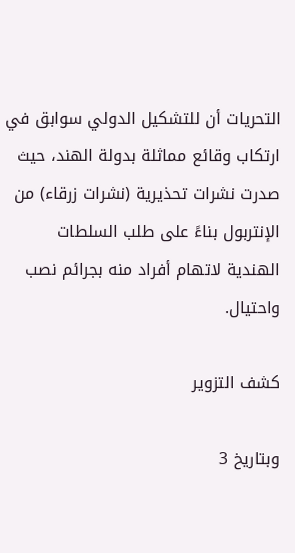التحريات أن للتشكيل الدولي سوابق في ارتكاب وقائع مماثلة بدولة الهند، حيث صدرت نشرات تحذيرية (نشرات زرقاء) من الإنتربول بناءً على طلب السلطات الهندية لاتهام أفراد منه بجرائم نصب واحتيال.

كشف التزوير

وبتاريخ 3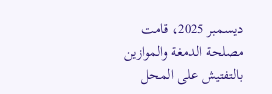ديسمبر 2025، قامت مصلحة الدمغة والموازين بالتفتيش على المحل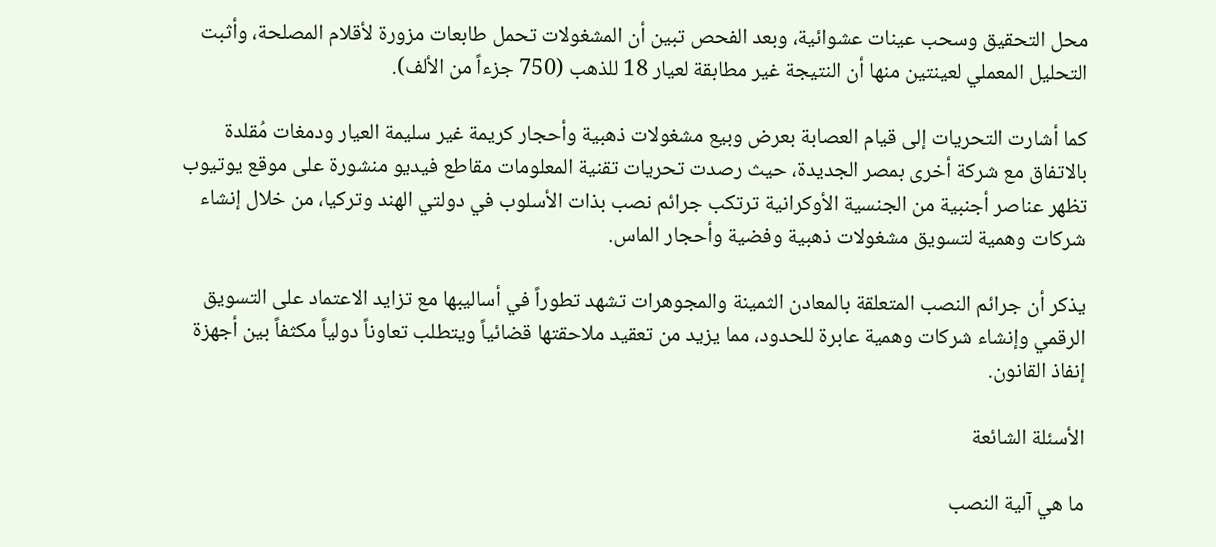محل التحقيق وسحب عينات عشوائية، وبعد الفحص تبين أن المشغولات تحمل طابعات مزورة لأقلام المصلحة، وأثبت التحليل المعملي لعينتين منها أن النتيجة غير مطابقة لعيار 18 للذهب (750 جزءاً من الألف).

كما أشارت التحريات إلى قيام العصابة بعرض وبيع مشغولات ذهبية وأحجار كريمة غير سليمة العيار ودمغات مُقلدة بالاتفاق مع شركة أخرى بمصر الجديدة، حيث رصدت تحريات تقنية المعلومات مقاطع فيديو منشورة على موقع يوتيوب تظهر عناصر أجنبية من الجنسية الأوكرانية ترتكب جرائم نصب بذات الأسلوب في دولتي الهند وتركيا، من خلال إنشاء شركات وهمية لتسويق مشغولات ذهبية وفضية وأحجار الماس.

يذكر أن جرائم النصب المتعلقة بالمعادن الثمينة والمجوهرات تشهد تطوراً في أساليبها مع تزايد الاعتماد على التسويق الرقمي وإنشاء شركات وهمية عابرة للحدود، مما يزيد من تعقيد ملاحقتها قضائياً ويتطلب تعاوناً دولياً مكثفاً بين أجهزة إنفاذ القانون.

الأسئلة الشائعة

ما هي آلية النصب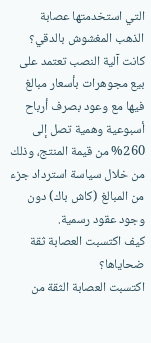التي استخدمتها عصابة الذهب المغشوش بالدقي؟
كانت آلية النصب تعتمد على بيع مجوهرات بأسعار مبالغ فيها مع وعود بصرف أرباح أسبوعية وهمية تصل إلى 260% من قيمة المنتج، وذلك من خلال سياسة استرداد جزء من المبالغ (كاش باك) دون وجود عقود رسمية.
كيف اكتسبت العصابة ثقة ضحاياها؟
اكتسبت العصابة الثقة من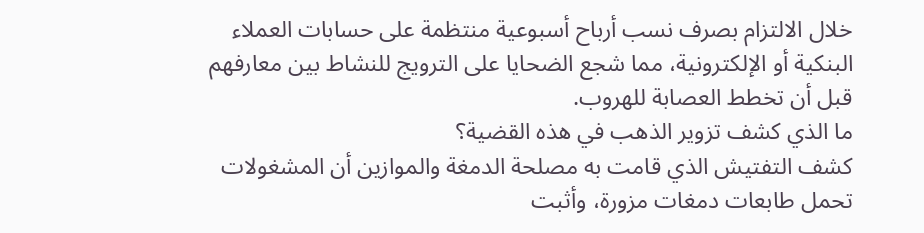خلال الالتزام بصرف نسب أرباح أسبوعية منتظمة على حسابات العملاء البنكية أو الإلكترونية، مما شجع الضحايا على الترويج للنشاط بين معارفهم قبل أن تخطط العصابة للهروب.
ما الذي كشف تزوير الذهب في هذه القضية؟
كشف التفتيش الذي قامت به مصلحة الدمغة والموازين أن المشغولات تحمل طابعات دمغات مزورة، وأثبت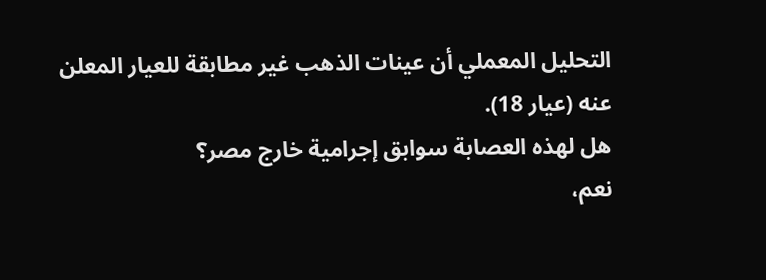التحليل المعملي أن عينات الذهب غير مطابقة للعيار المعلن عنه (عيار 18).
هل لهذه العصابة سوابق إجرامية خارج مصر؟
نعم،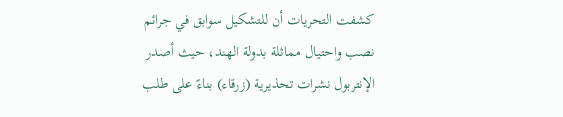كشفت التحريات أن للتشكيل سوابق في جرائم نصب واحتيال مماثلة بدولة الهند، حيث أصدر الإنتربول نشرات تحذيرية (زرقاء) بناءً على طلب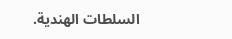السلطات الهندية.